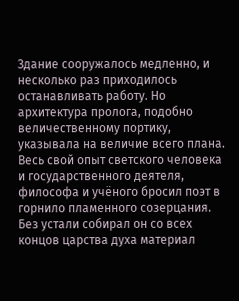Здание сооружалось медленно, и несколько раз приходилось останавливать работу. Но архитектура пролога, подобно величественному портику, указывала на величие всего плана. Весь свой опыт светского человека и государственного деятеля, философа и учёного бросил поэт в горнило пламенного созерцания. Без устали собирал он со всех концов царства духа материал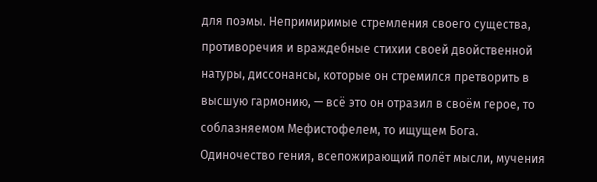для поэмы. Непримиримые стремления своего существа, противоречия и враждебные стихии своей двойственной натуры, диссонансы, которые он стремился претворить в высшую гармонию, — всё это он отразил в своём герое, то соблазняемом Мефистофелем, то ищущем Бога. Одиночество гения, всепожирающий полёт мысли, мучения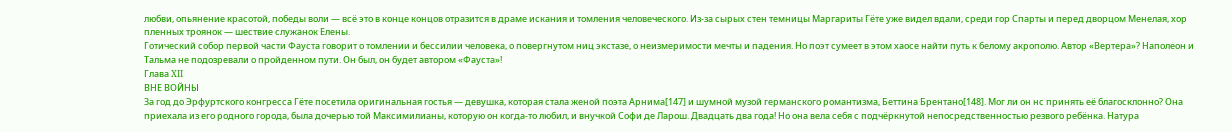любви, опьянение красотой, победы воли — всё это в конце концов отразится в драме искания и томления человеческого. Из-за сырых стен темницы Маргариты Гёте уже видел вдали, среди гор Спарты и перед дворцом Менелая, хор пленных троянок — шествие служанок Елены.
Готический собор первой части Фауста говорит о томлении и бессилии человека, о повергнутом ниц экстазе, о неизмеримости мечты и падения. Но поэт сумеет в этом хаосе найти путь к белому акрополю. Автор «Вертера»? Наполеон и Тальма не подозревали о пройденном пути. Он был, он будет автором «Фауста»!
Глава XII
ВНЕ ВОЙНЫ
За год до Эрфуртского конгресса Гёте посетила оригинальная гостья — девушка, которая стала женой поэта Арнима[147] и шумной музой германского романтизма, Беттина Брентано[148]. Мог ли он нс принять её благосклонно? Она приехала из его родного города, была дочерью той Максимилианы, которую он когда-то любил, и внучкой Софи де Ларош. Двадцать два года! Но она вела себя с подчёркнутой непосредственностью резвого ребёнка. Натура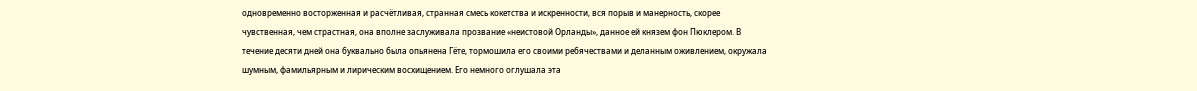одновременно восторженная и расчётливая, странная смесь кокетства и искренности, вся порыв и манерность, скорее чувственная, чем страстная, она вполне заслуживала прозвание «неистовой Орланды», данное ей князем фон Пюклером. В течение десяти дней она буквально была опьянена Гёте, тормошила его своими ребячествами и деланным оживлением, окружала шумным, фамильярным и лирическим восхищением. Его немного оглушала эта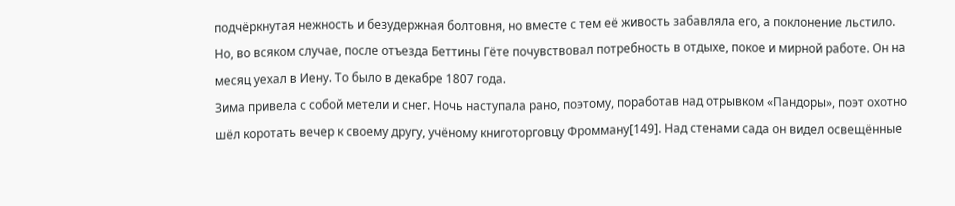подчёркнутая нежность и безудержная болтовня, но вместе с тем её живость забавляла его, а поклонение льстило. Но, во всяком случае, после отъезда Беттины Гёте почувствовал потребность в отдыхе, покое и мирной работе. Он на месяц уехал в Иену. То было в декабре 1807 года.
Зима привела с собой метели и снег. Ночь наступала рано, поэтому, поработав над отрывком «Пандоры», поэт охотно шёл коротать вечер к своему другу, учёному книготорговцу Фромману[149]. Над стенами сада он видел освещённые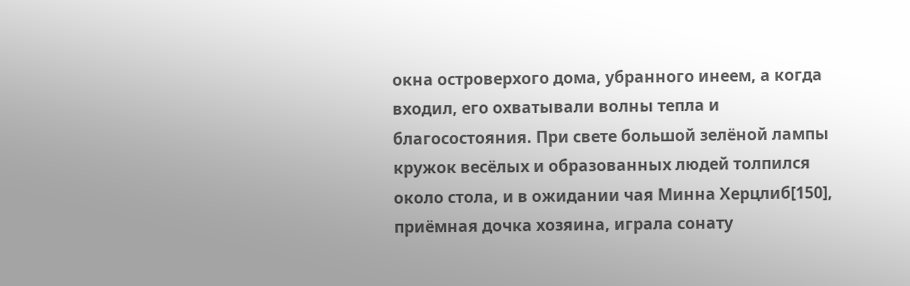окна островерхого дома, убранного инеем, а когда входил, его охватывали волны тепла и благосостояния. При свете большой зелёной лампы кружок весёлых и образованных людей толпился около стола, и в ожидании чая Минна Херцлиб[150], приёмная дочка хозяина, играла сонату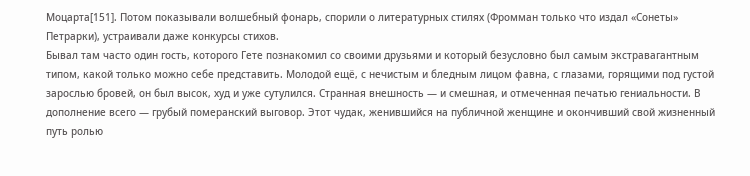Моцарта[151]. Потом показывали волшебный фонарь, спорили о литературных стилях (Фромман только что издал «Сонеты» Петрарки), устраивали даже конкурсы стихов.
Бывал там часто один гость, которого Гете познакомил со своими друзьями и который безусловно был самым экстравагантным типом, какой только можно себе представить. Молодой ещё, с нечистым и бледным лицом фавна, с глазами, горящими под густой зарослью бровей, он был высок, худ и уже сутулился. Странная внешность — и смешная, и отмеченная печатью гениальности. В дополнение всего — грубый померанский выговор. Этот чудак, женившийся на публичной женщине и окончивший свой жизненный путь ролью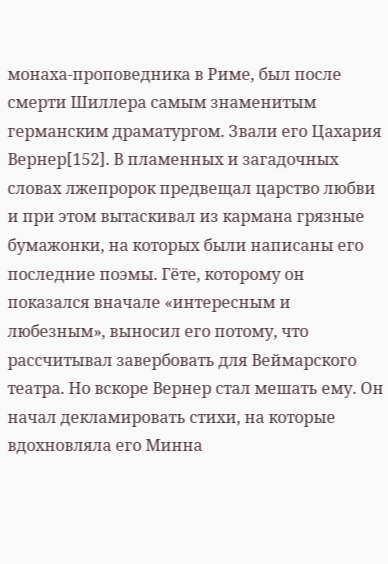монаха-проповедника в Риме, был после смерти Шиллера самым знаменитым германским драматургом. Звали его Цахария Вернер[152]. В пламенных и загадочных словах лжепророк предвещал царство любви и при этом вытаскивал из кармана грязные бумажонки, на которых были написаны его последние поэмы. Гёте, которому он показался вначале «интересным и любезным», выносил его потому, что рассчитывал завербовать для Веймарского театра. Но вскоре Вернер стал мешать ему. Он начал декламировать стихи, на которые вдохновляла его Минна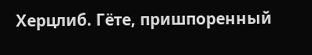Херцлиб. Гёте, пришпоренный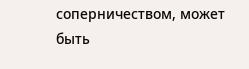соперничеством, может быть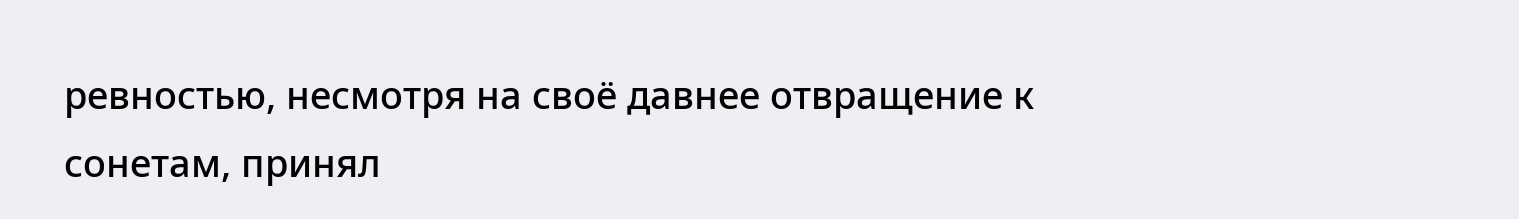ревностью, несмотря на своё давнее отвращение к сонетам, принял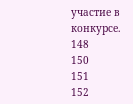участие в конкурсе.
148
150
151
152